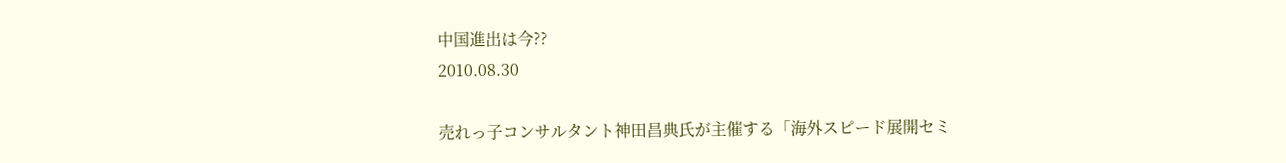中国進出は今??
2010.08.30

売れっ子コンサルタント神田昌典氏が主催する「海外スピード展開セミ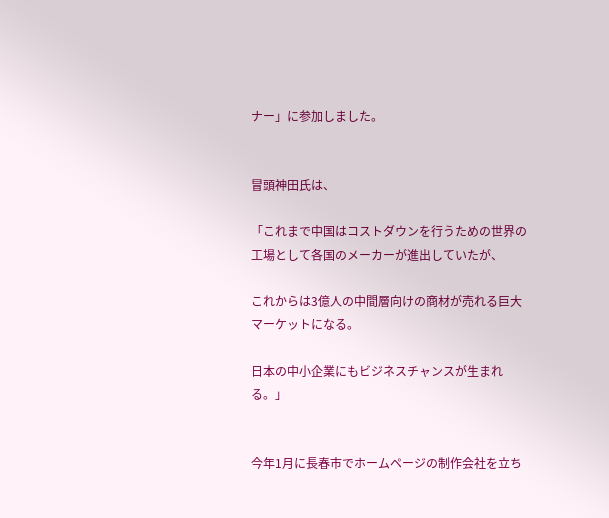ナー」に参加しました。


冒頭神田氏は、

「これまで中国はコストダウンを行うための世界の工場として各国のメーカーが進出していたが、

これからは3億人の中間層向けの商材が売れる巨大マーケットになる。

日本の中小企業にもビジネスチャンスが生まれる。」


今年1月に長春市でホームページの制作会社を立ち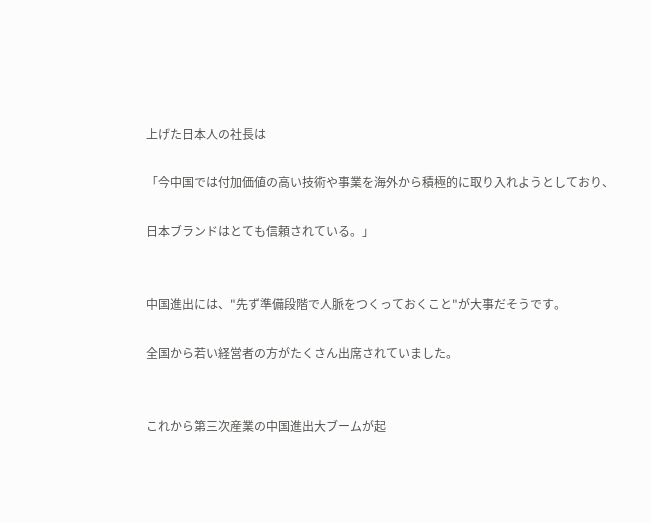上げた日本人の社長は

「今中国では付加価値の高い技術や事業を海外から積極的に取り入れようとしており、

日本ブランドはとても信頼されている。」


中国進出には、"先ず準備段階で人脈をつくっておくこと"が大事だそうです。

全国から若い経営者の方がたくさん出席されていました。


これから第三次産業の中国進出大ブームが起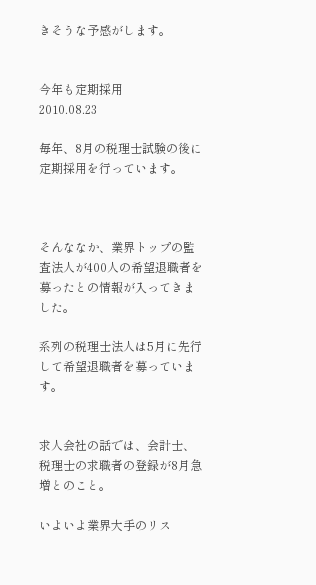きそうな予感がします。


今年も定期採用
2010.08.23

毎年、8月の税理士試験の後に定期採用を行っています。



そんななか、業界トップの監査法人が400人の希望退職者を募ったとの情報が入ってきました。

系列の税理士法人は5月に先行して希望退職者を募っています。


求人会社の話では、会計士、税理士の求職者の登録が8月急増とのこと。

いよいよ業界大手のリス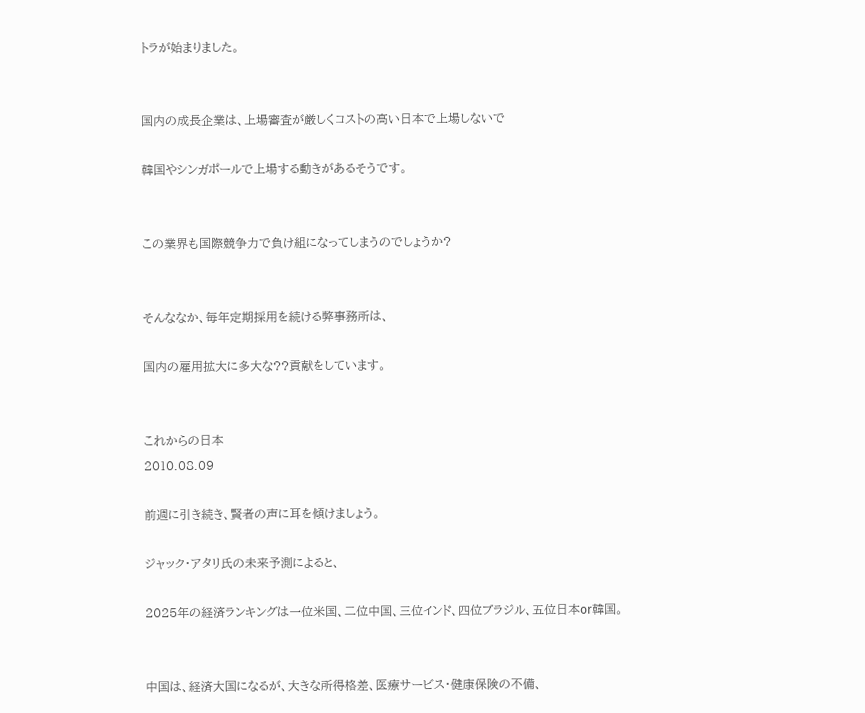トラが始まりました。


国内の成長企業は、上場審査が厳しくコストの高い日本で上場しないで

韓国やシンガポールで上場する動きがあるそうです。


この業界も国際競争力で負け組になってしまうのでしょうか?


そんななか、毎年定期採用を続ける弊事務所は、

国内の雇用拡大に多大な??貢献をしています。


これからの日本
2010.08.09

前週に引き続き、賢者の声に耳を傾けましょう。

ジャック・アタリ氏の未来予測によると、

2025年の経済ランキングは一位米国、二位中国、三位インド、四位ブラジル、五位日本or韓国。


中国は、経済大国になるが、大きな所得格差、医療サービス・健康保険の不備、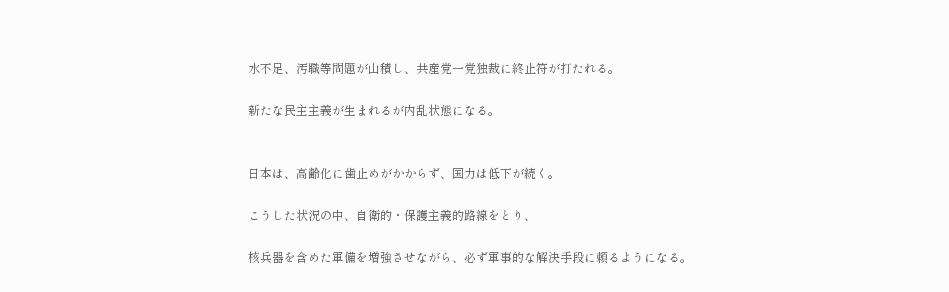水不足、汚職等問題が山積し、共産党一党独裁に終止符が打たれる。

新たな民主主義が生まれるが内乱状態になる。


日本は、高齢化に歯止めがかからず、国力は低下が続く。

こうした状況の中、自衛的・保護主義的路線をとり、

核兵器を含めた軍備を増強させながら、必ず軍事的な解決手段に頼るようになる。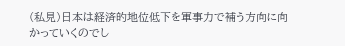(私見)日本は経済的地位低下を軍事力で補う方向に向かっていくのでし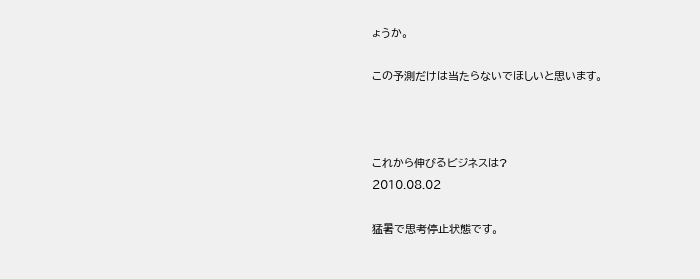ょうか。

この予測だけは当たらないでほしいと思います。



これから伸びるビジネスは?
2010.08.02

猛暑で思考停止状態です。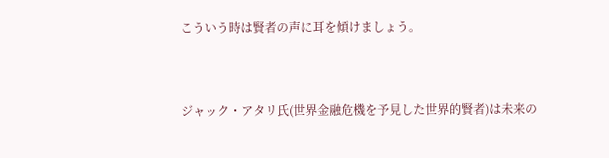こういう時は賢者の声に耳を傾けましょう。


ジャック・アタリ氏(世界金融危機を予見した世界的賢者)は未来の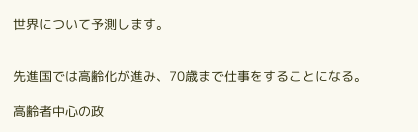世界について予測します。


先進国では高齢化が進み、70歳まで仕事をすることになる。

高齢者中心の政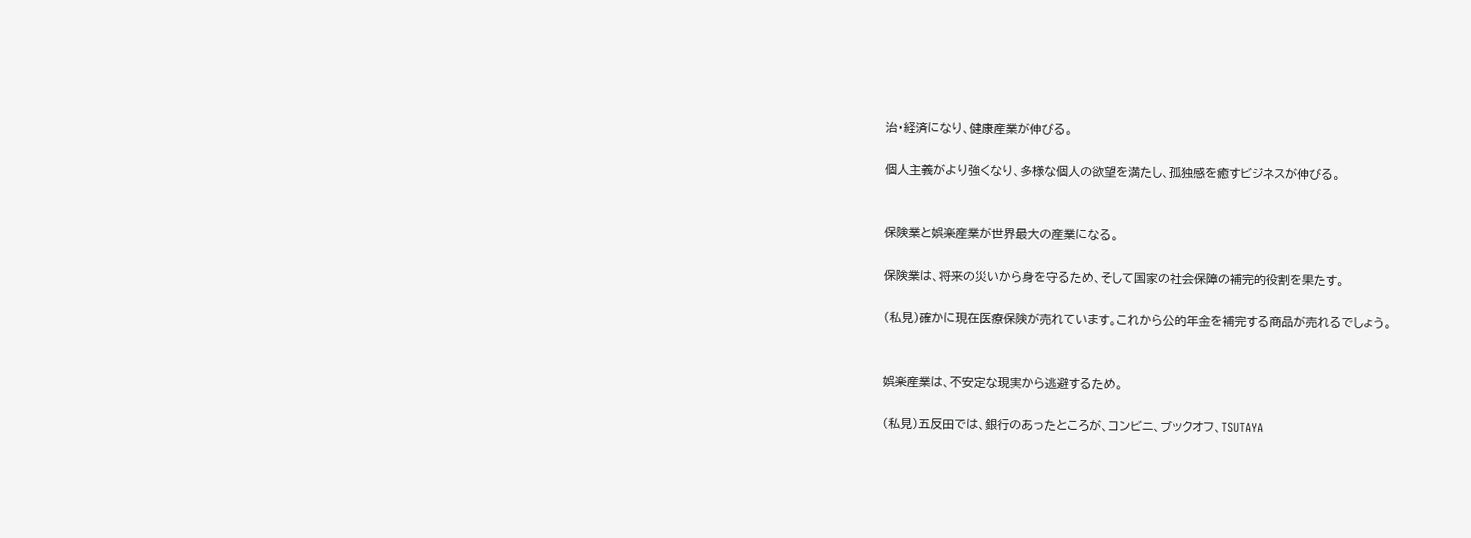治・経済になり、健康産業が伸びる。

個人主義がより強くなり、多様な個人の欲望を満たし、孤独感を癒すビジネスが伸びる。


保険業と娯楽産業が世界最大の産業になる。

保険業は、将来の災いから身を守るため、そして国家の社会保障の補完的役割を果たす。

(私見)確かに現在医療保険が売れています。これから公的年金を補完する商品が売れるでしょう。


娯楽産業は、不安定な現実から逃避するため。

(私見)五反田では、銀行のあったところが、コンビニ、ブックオフ、TSUTAYA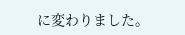に変わりました。